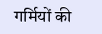गर्मियों की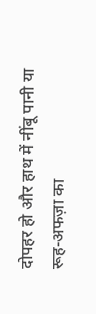दोपहर हो और हाथ में नींबू पानी या रूह-अफज़ा का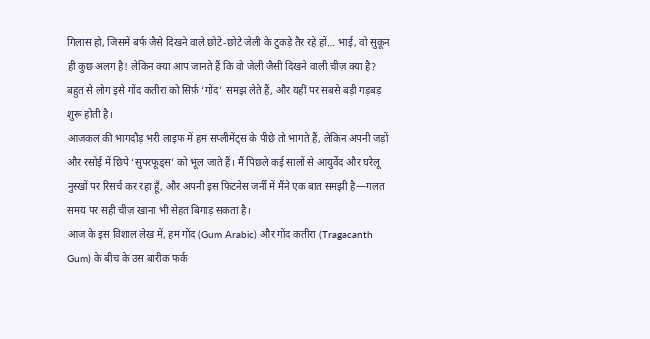गिलास हो, जिसमें बर्फ जैसे दिखने वाले छोटे-छोटे जेली के टुकड़े तैर रहे हों… भाई, वो सुकून ही कुछ अलग है! लेकिन क्या आप जानते हैं कि वो जेली जैसी दिखने वाली चीज़ क्या है? बहुत से लोग इसे गोंद कतीरा को सिर्फ़ ‘गोंद’ समझ लेते हैं, और यहीं पर सबसे बड़ी गड़बड़ शुरू होती है।
आजकल की भागदौड़ भरी लाइफ में हम सप्लीमेंट्स के पीछे तो भागते हैं, लेकिन अपनी जड़ों और रसोई में छिपे ‘सुपरफूड्स’ को भूल जाते हैं। मैं पिछले कई सालों से आयुर्वेद और घरेलू नुस्खों पर रिसर्च कर रहा हूँ, और अपनी इस फिटनेस जर्नी में मैंने एक बात समझी है—गलत समय पर सही चीज़ खाना भी सेहत बिगाड़ सकता है।
आज के इस विशाल लेख में, हम गोंद (Gum Arabic) और गोंद कतीरा (Tragacanth Gum) के बीच के उस बारीक फर्क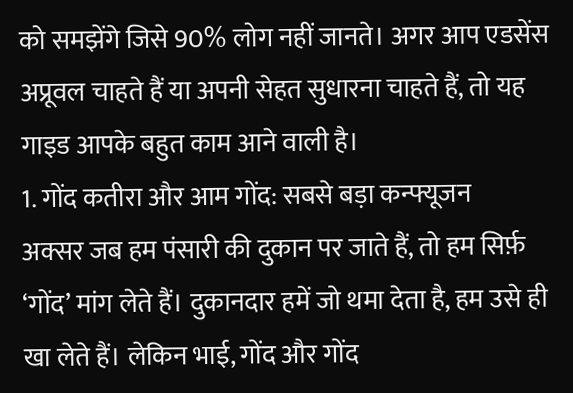को समझेंगे जिसे 90% लोग नहीं जानते। अगर आप एडसेंस अप्रूवल चाहते हैं या अपनी सेहत सुधारना चाहते हैं, तो यह गाइड आपके बहुत काम आने वाली है।
1. गोंद कतीरा और आम गोंद: सबसे बड़ा कन्फ्यूजन
अक्सर जब हम पंसारी की दुकान पर जाते हैं, तो हम सिर्फ़ ‘गोंद’ मांग लेते हैं। दुकानदार हमें जो थमा देता है, हम उसे ही खा लेते हैं। लेकिन भाई, गोंद और गोंद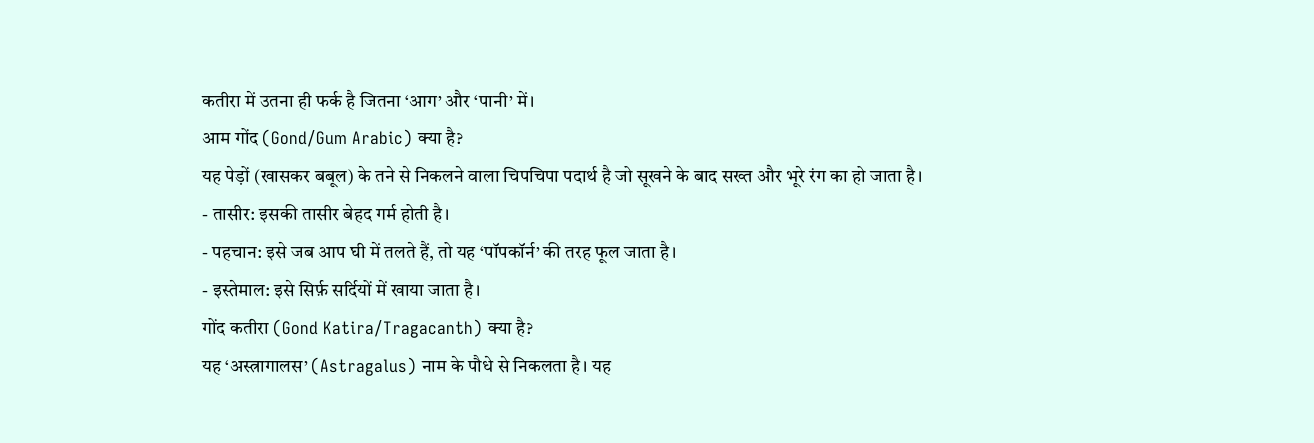कतीरा में उतना ही फर्क है जितना ‘आग’ और ‘पानी’ में।
आम गोंद (Gond/Gum Arabic) क्या है?
यह पेड़ों (खासकर बबूल) के तने से निकलने वाला चिपचिपा पदार्थ है जो सूखने के बाद सख्त और भूरे रंग का हो जाता है।
- तासीर: इसकी तासीर बेहद गर्म होती है।
- पहचान: इसे जब आप घी में तलते हैं, तो यह ‘पॉपकॉर्न’ की तरह फूल जाता है।
- इस्तेमाल: इसे सिर्फ़ सर्दियों में खाया जाता है।
गोंद कतीरा (Gond Katira/Tragacanth) क्या है?
यह ‘अस्त्रागालस’ (Astragalus) नाम के पौधे से निकलता है। यह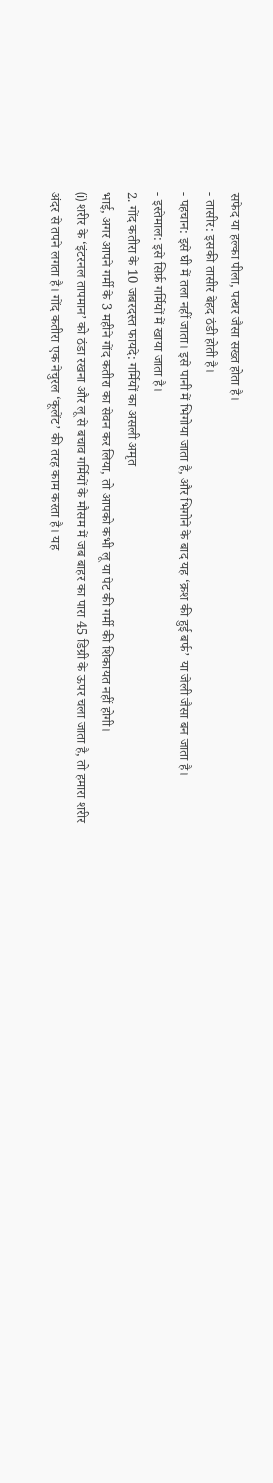सफेद या हल्का पीला, पत्थर जैसा सख्त होता है।
- तासीर: इसकी तासीर बेहद ठंडी होती है।
- पहचान: इसे घी में तला नहीं जाता। इसे पानी में भिगोया जाता है, और भिगोने के बाद यह ‘क्रश की हुई बर्फ’ या जेली जैसा बन जाता है।
- इस्तेमाल: इसे सिर्फ़ गर्मियों में खाया जाता है।
2. गोंद कतीरा के 10 जबरदस्त फायदे: गर्मियों का असली अमृत
भाई, अगर आपने गर्मी के 3 महीने गोंद कतीरा का सेवन कर लिया, तो आपको कभी लू या पेट की गर्मी की शिकायत नहीं होगी।
(i) शरीर के ‘इंटरनल तापमान’ को ठंडा रखना और लू से बचाव गर्मियों के मौसम में जब बाहर का पारा 45 डिग्री के ऊपर चला जाता है, तो हमारा शरीर अंदर से तपने लगता है। गोंद कतीरा एक नेचुरल ‘कूलेंट’ की तरह काम करता है। यह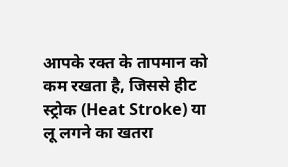आपके रक्त के तापमान को कम रखता है, जिससे हीट स्ट्रोक (Heat Stroke) या लू लगने का खतरा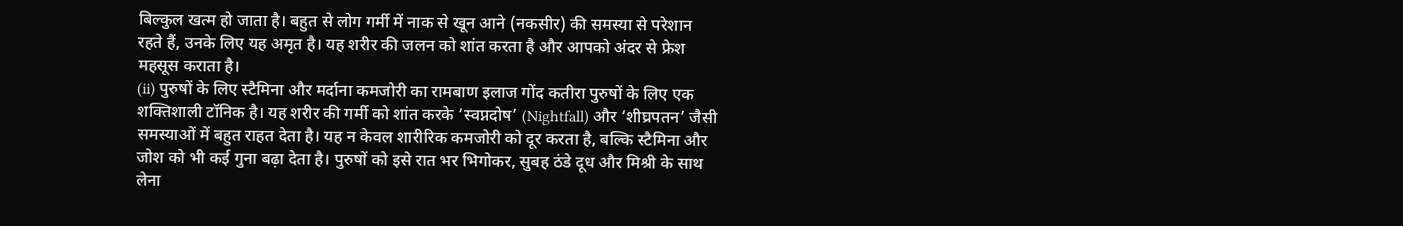बिल्कुल खत्म हो जाता है। बहुत से लोग गर्मी में नाक से खून आने (नकसीर) की समस्या से परेशान रहते हैं, उनके लिए यह अमृत है। यह शरीर की जलन को शांत करता है और आपको अंदर से फ्रेश महसूस कराता है।
(ii) पुरुषों के लिए स्टैमिना और मर्दाना कमजोरी का रामबाण इलाज गोंद कतीरा पुरुषों के लिए एक शक्तिशाली टॉनिक है। यह शरीर की गर्मी को शांत करके ‘स्वप्नदोष’ (Nightfall) और ‘शीघ्रपतन’ जैसी समस्याओं में बहुत राहत देता है। यह न केवल शारीरिक कमजोरी को दूर करता है, बल्कि स्टैमिना और जोश को भी कई गुना बढ़ा देता है। पुरुषों को इसे रात भर भिगोकर, सुबह ठंडे दूध और मिश्री के साथ लेना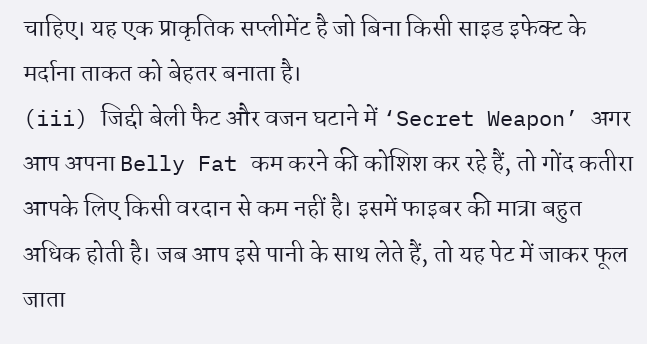चाहिए। यह एक प्राकृतिक सप्लीमेंट है जो बिना किसी साइड इफेक्ट के मर्दाना ताकत को बेहतर बनाता है।
(iii) जिद्दी बेली फैट और वजन घटाने में ‘Secret Weapon’ अगर आप अपना Belly Fat कम करने की कोशिश कर रहे हैं, तो गोंद कतीरा आपके लिए किसी वरदान से कम नहीं है। इसमें फाइबर की मात्रा बहुत अधिक होती है। जब आप इसे पानी के साथ लेते हैं, तो यह पेट में जाकर फूल जाता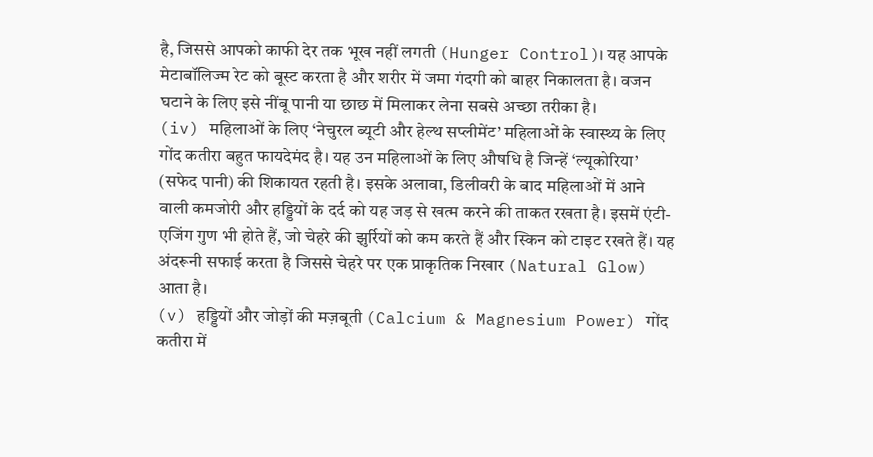है, जिससे आपको काफी देर तक भूख नहीं लगती (Hunger Control)। यह आपके मेटाबॉलिज्म रेट को बूस्ट करता है और शरीर में जमा गंदगी को बाहर निकालता है। वजन घटाने के लिए इसे नींबू पानी या छाछ में मिलाकर लेना सबसे अच्छा तरीका है।
(iv) महिलाओं के लिए ‘नेचुरल ब्यूटी और हेल्थ सप्लीमेंट’ महिलाओं के स्वास्थ्य के लिए गोंद कतीरा बहुत फायदेमंद है। यह उन महिलाओं के लिए औषधि है जिन्हें ‘ल्यूकोरिया’ (सफेद पानी) की शिकायत रहती है। इसके अलावा, डिलीवरी के बाद महिलाओं में आने वाली कमजोरी और हड्डियों के दर्द को यह जड़ से खत्म करने की ताकत रखता है। इसमें एंटी-एजिंग गुण भी होते हैं, जो चेहरे की झुर्रियों को कम करते हैं और स्किन को टाइट रखते हैं। यह अंदरूनी सफाई करता है जिससे चेहरे पर एक प्राकृतिक निखार (Natural Glow) आता है।
(v) हड्डियों और जोड़ों की मज़बूती (Calcium & Magnesium Power) गोंद कतीरा में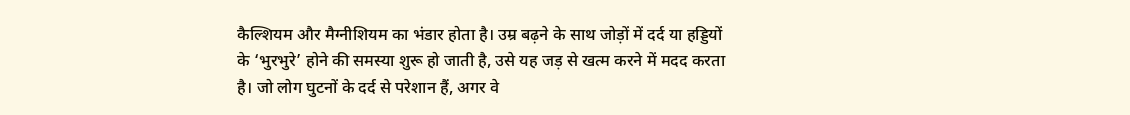कैल्शियम और मैग्नीशियम का भंडार होता है। उम्र बढ़ने के साथ जोड़ों में दर्द या हड्डियों के ‘भुरभुरे’ होने की समस्या शुरू हो जाती है, उसे यह जड़ से खत्म करने में मदद करता है। जो लोग घुटनों के दर्द से परेशान हैं, अगर वे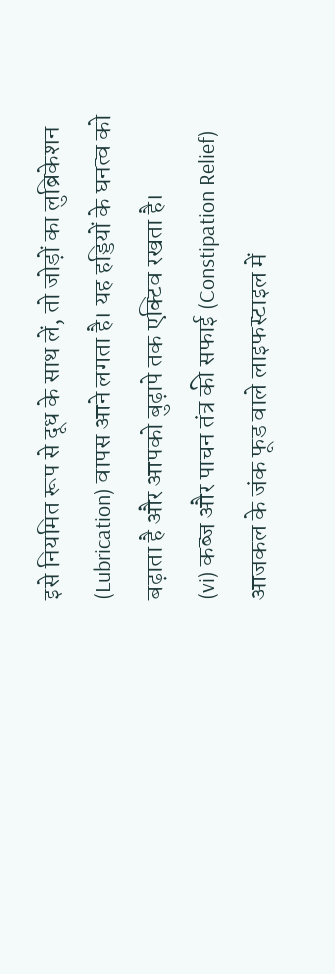इसे नियमित रूप से दूध के साथ लें, तो जोड़ों का लुब्रिकेशन (Lubrication) वापस आने लगता है। यह हड्डियों के घनत्व को बढ़ाता है और आपको बुढ़ापे तक एक्टिव रखता है।
(vi) कब्ज और पाचन तंत्र की सफाई (Constipation Relief) आजकल के जंक फूड वाले लाइफस्टाइल में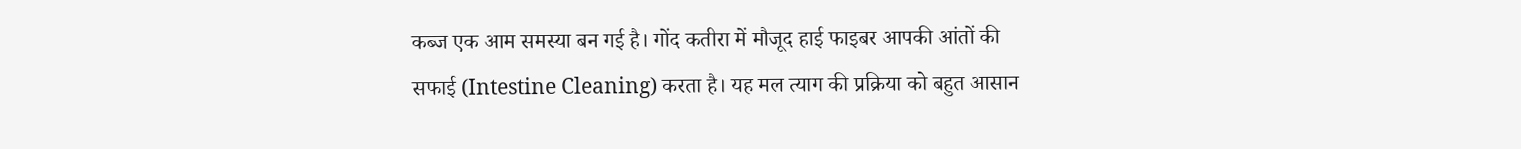कब्ज एक आम समस्या बन गई है। गोंद कतीरा में मौजूद हाई फाइबर आपकी आंतों की सफाई (Intestine Cleaning) करता है। यह मल त्याग की प्रक्रिया को बहुत आसान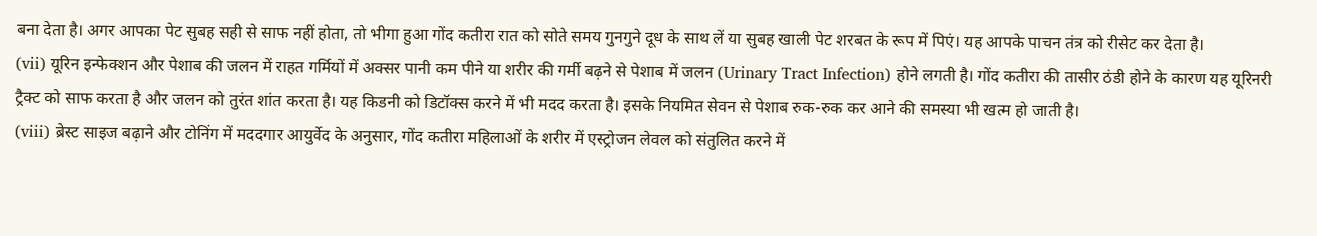बना देता है। अगर आपका पेट सुबह सही से साफ नहीं होता, तो भीगा हुआ गोंद कतीरा रात को सोते समय गुनगुने दूध के साथ लें या सुबह खाली पेट शरबत के रूप में पिएं। यह आपके पाचन तंत्र को रीसेट कर देता है।
(vii) यूरिन इन्फेक्शन और पेशाब की जलन में राहत गर्मियों में अक्सर पानी कम पीने या शरीर की गर्मी बढ़ने से पेशाब में जलन (Urinary Tract Infection) होने लगती है। गोंद कतीरा की तासीर ठंडी होने के कारण यह यूरिनरी ट्रैक्ट को साफ करता है और जलन को तुरंत शांत करता है। यह किडनी को डिटॉक्स करने में भी मदद करता है। इसके नियमित सेवन से पेशाब रुक-रुक कर आने की समस्या भी खत्म हो जाती है।
(viii) ब्रेस्ट साइज बढ़ाने और टोनिंग में मददगार आयुर्वेद के अनुसार, गोंद कतीरा महिलाओं के शरीर में एस्ट्रोजन लेवल को संतुलित करने में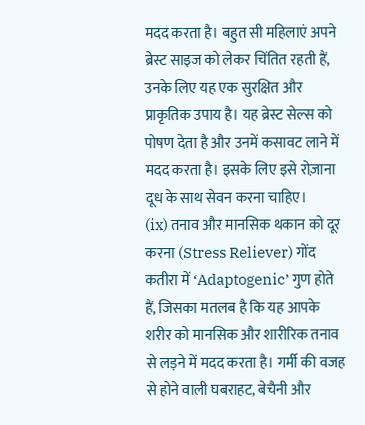मदद करता है। बहुत सी महिलाएं अपने ब्रेस्ट साइज को लेकर चिंतित रहती हैं, उनके लिए यह एक सुरक्षित और प्राकृतिक उपाय है। यह ब्रेस्ट सेल्स को पोषण देता है और उनमें कसावट लाने में मदद करता है। इसके लिए इसे रोज़ाना दूध के साथ सेवन करना चाहिए।
(ix) तनाव और मानसिक थकान को दूर करना (Stress Reliever) गोंद कतीरा में ‘Adaptogenic’ गुण होते हैं, जिसका मतलब है कि यह आपके शरीर को मानसिक और शारीरिक तनाव से लड़ने में मदद करता है। गर्मी की वजह से होने वाली घबराहट, बेचैनी और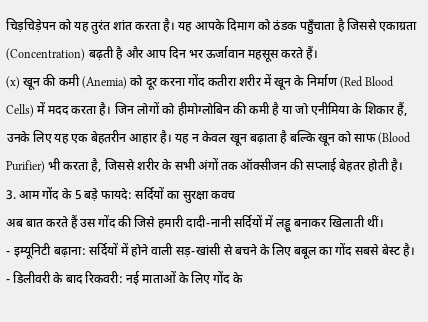चिड़चिड़ेपन को यह तुरंत शांत करता है। यह आपके दिमाग को ठंडक पहुँचाता है जिससे एकाग्रता (Concentration) बढ़ती है और आप दिन भर ऊर्जावान महसूस करते हैं।
(x) खून की कमी (Anemia) को दूर करना गोंद कतीरा शरीर में खून के निर्माण (Red Blood Cells) में मदद करता है। जिन लोगों को हीमोग्लोबिन की कमी है या जो एनीमिया के शिकार हैं, उनके लिए यह एक बेहतरीन आहार है। यह न केवल खून बढ़ाता है बल्कि खून को साफ (Blood Purifier) भी करता है, जिससे शरीर के सभी अंगों तक ऑक्सीजन की सप्लाई बेहतर होती है।
3. आम गोंद के 5 बड़े फायदे: सर्दियों का सुरक्षा कवच
अब बात करते हैं उस गोंद की जिसे हमारी दादी-नानी सर्दियों में लड्डू बनाकर खिलाती थीं।
- इम्यूनिटी बढ़ाना: सर्दियों में होने वाली सड़-खांसी से बचने के लिए बबूल का गोंद सबसे बेस्ट है।
- डिलीवरी के बाद रिकवरी: नई माताओं के लिए गोंद के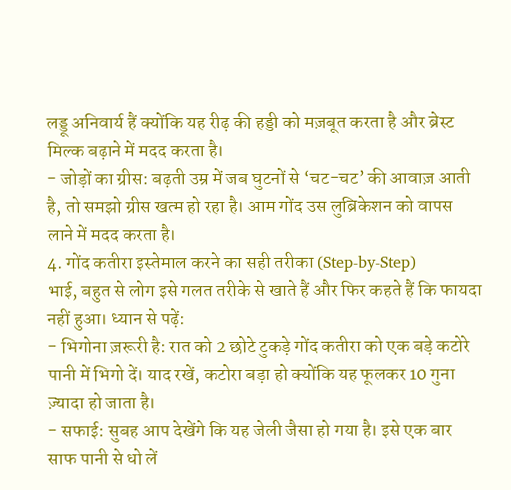लड्डू अनिवार्य हैं क्योंकि यह रीढ़ की हड्डी को मज़बूत करता है और ब्रेस्ट मिल्क बढ़ाने में मदद करता है।
- जोड़ों का ग्रीस: बढ़ती उम्र में जब घुटनों से ‘चट-चट’ की आवाज़ आती है, तो समझो ग्रीस खत्म हो रहा है। आम गोंद उस लुब्रिकेशन को वापस लाने में मदद करता है।
4. गोंद कतीरा इस्तेमाल करने का सही तरीका (Step-by-Step)
भाई, बहुत से लोग इसे गलत तरीके से खाते हैं और फिर कहते हैं कि फायदा नहीं हुआ। ध्यान से पढ़ें:
- भिगोना ज़रूरी है: रात को 2 छोटे टुकड़े गोंद कतीरा को एक बड़े कटोरे पानी में भिगो दें। याद रखें, कटोरा बड़ा हो क्योंकि यह फूलकर 10 गुना ज़्यादा हो जाता है।
- सफाई: सुबह आप देखेंगे कि यह जेली जैसा हो गया है। इसे एक बार साफ पानी से धो लें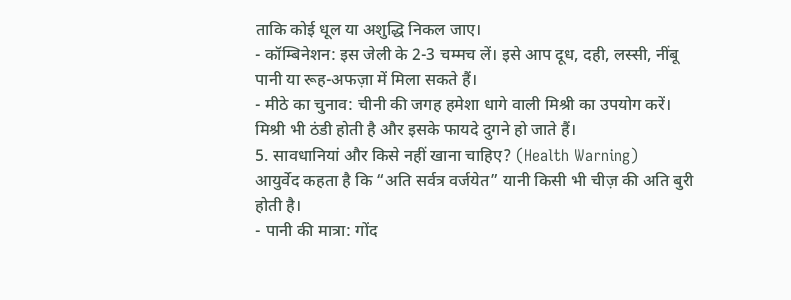ताकि कोई धूल या अशुद्धि निकल जाए।
- कॉम्बिनेशन: इस जेली के 2-3 चम्मच लें। इसे आप दूध, दही, लस्सी, नींबू पानी या रूह-अफज़ा में मिला सकते हैं।
- मीठे का चुनाव: चीनी की जगह हमेशा धागे वाली मिश्री का उपयोग करें। मिश्री भी ठंडी होती है और इसके फायदे दुगने हो जाते हैं।
5. सावधानियां और किसे नहीं खाना चाहिए? (Health Warning)
आयुर्वेद कहता है कि “अति सर्वत्र वर्जयेत” यानी किसी भी चीज़ की अति बुरी होती है।
- पानी की मात्रा: गोंद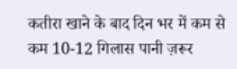कतीरा खाने के बाद दिन भर में कम से कम 10-12 गिलास पानी ज़रूर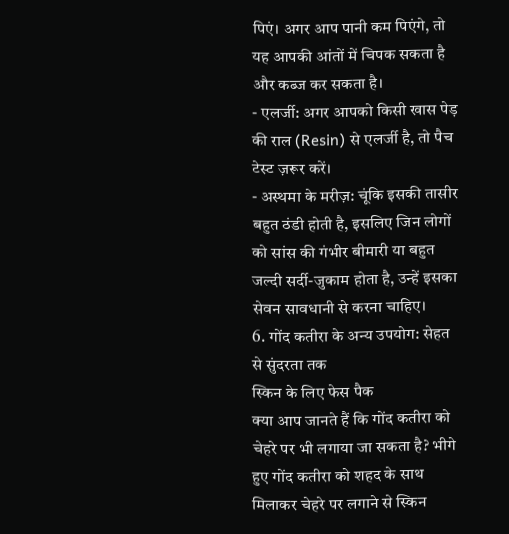पिएं। अगर आप पानी कम पिएंगे, तो यह आपकी आंतों में चिपक सकता है और कब्ज कर सकता है।
- एलर्जी: अगर आपको किसी खास पेड़ की राल (Resin) से एलर्जी है, तो पैच टेस्ट ज़रूर करें।
- अस्थमा के मरीज़: चूंकि इसकी तासीर बहुत ठंडी होती है, इसलिए जिन लोगों को सांस की गंभीर बीमारी या बहुत जल्दी सर्दी-जुकाम होता है, उन्हें इसका सेवन सावधानी से करना चाहिए।
6. गोंद कतीरा के अन्य उपयोग: सेहत से सुंदरता तक
स्किन के लिए फेस पैक
क्या आप जानते हैं कि गोंद कतीरा को चेहरे पर भी लगाया जा सकता है? भीगे हुए गोंद कतीरा को शहद के साथ मिलाकर चेहरे पर लगाने से स्किन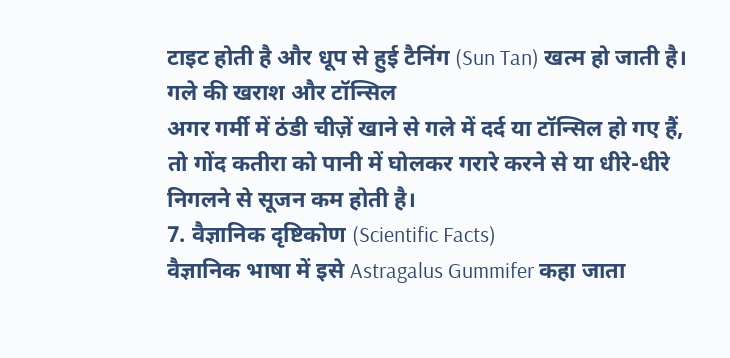टाइट होती है और धूप से हुई टैनिंग (Sun Tan) खत्म हो जाती है।
गले की खराश और टॉन्सिल
अगर गर्मी में ठंडी चीज़ें खाने से गले में दर्द या टॉन्सिल हो गए हैं, तो गोंद कतीरा को पानी में घोलकर गरारे करने से या धीरे-धीरे निगलने से सूजन कम होती है।
7. वैज्ञानिक दृष्टिकोण (Scientific Facts)
वैज्ञानिक भाषा में इसे Astragalus Gummifer कहा जाता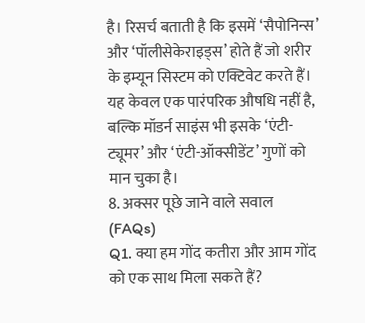है। रिसर्च बताती है कि इसमें ‘सैपोनिन्स’ और ‘पॉलीसेकेराइड्स’ होते हैं जो शरीर के इम्यून सिस्टम को एक्टिवेट करते हैं। यह केवल एक पारंपरिक औषधि नहीं है, बल्कि मॉडर्न साइंस भी इसके ‘एंटी-ट्यूमर’ और ‘एंटी-ऑक्सीडेंट’ गुणों को मान चुका है।
8. अक्सर पूछे जाने वाले सवाल (FAQs)
Q1. क्या हम गोंद कतीरा और आम गोंद को एक साथ मिला सकते हैं?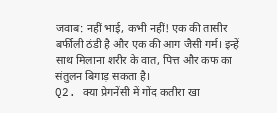जवाब: नहीं भाई, कभी नहीं! एक की तासीर बर्फीली ठंडी है और एक की आग जैसी गर्म। इन्हें साथ मिलाना शरीर के वात, पित्त और कफ का संतुलन बिगाड़ सकता है।
Q2. क्या प्रेगनेंसी में गोंद कतीरा खा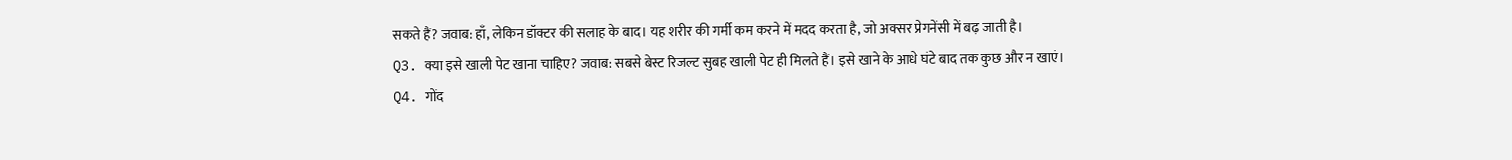सकते हैं? जवाब: हाँ, लेकिन डॉक्टर की सलाह के बाद। यह शरीर की गर्मी कम करने में मदद करता है, जो अक्सर प्रेगनेंसी में बढ़ जाती है।
Q3. क्या इसे खाली पेट खाना चाहिए? जवाब: सबसे बेस्ट रिजल्ट सुबह खाली पेट ही मिलते हैं। इसे खाने के आधे घंटे बाद तक कुछ और न खाएं।
Q4. गोंद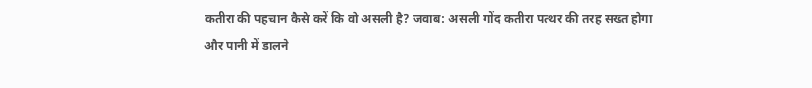कतीरा की पहचान कैसे करें कि वो असली है? जवाब: असली गोंद कतीरा पत्थर की तरह सख्त होगा और पानी में डालने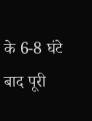के 6-8 घंटे बाद पूरी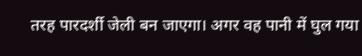तरह पारदर्शी जेली बन जाएगा। अगर वह पानी में घुल गया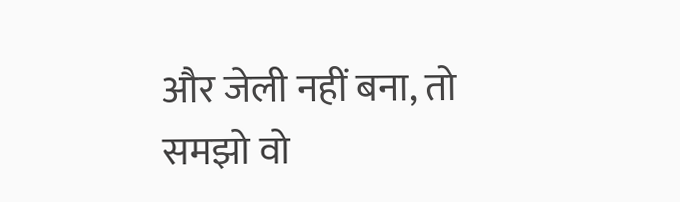और जेली नहीं बना, तो समझो वो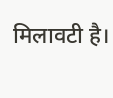मिलावटी है।